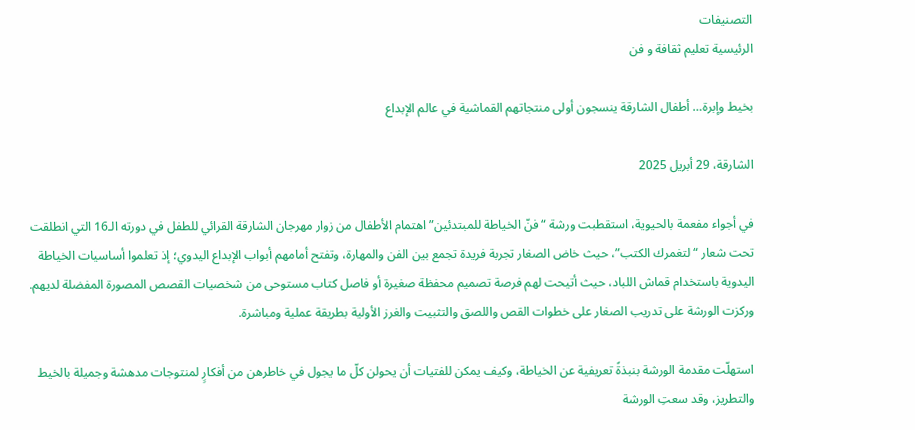التصنيفات
الرئيسية تعليم ثقافة و فن

بخيط وإبرة… أطفال الشارقة ينسجون أولى منتجاتهم القماشية في عالم الإبداع

الشارقة، 29 أبريل 2025

في أجواء مفعمة بالحيوية، استقطبت ورشة “فنّ الخياطة للمبتدئين” اهتمام الأطفال من زوار مهرجان الشارقة القرائي للطفل في دورته الـ16 التي انطلقت تحت شعار “لتغمرك الكتب”، حيث خاض الصغار تجربة فريدة تجمع بين الفن والمهارة، وتفتح أمامهم أبواب الإبداع اليدوي؛ إذ تعلموا أساسيات الخياطة اليدوية باستخدام قماش اللباد، حيث أتيحت لهم فرصة تصميم محفظة صغيرة أو فاصل كتاب مستوحى من شخصيات القصص المصورة المفضلة لديهم. وركزت الورشة على تدريب الصغار على خطوات القص واللصق والتثبيت والغرز الأولية بطريقة عملية ومباشرة.

استهلّت مقدمة الورشة بنبذةً تعريفية عن الخياطة، وكيف يمكن للفتيات أن يحولن كلّ ما يجول في خاطرهن من أفكارٍ لمنتوجات مدهشة وجميلة بالخيط والتطريز، وقد سعتِ الورشة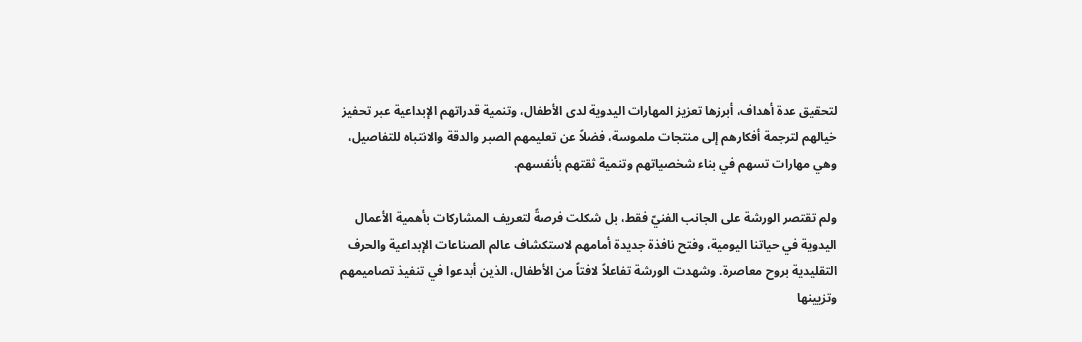لتحقيق عدة أهداف، أبرزها تعزيز المهارات اليدوية لدى الأطفال، وتنمية قدراتهم الإبداعية عبر تحفيز خيالهم لترجمة أفكارهم إلى منتجات ملموسة، فضلاً عن تعليمهم الصبر والدقة والانتباه للتفاصيل، وهي مهارات تسهم في بناء شخصياتهم وتنمية ثقتهم بأنفسهم.

ولم تقتصر الورشة على الجانب الفنيّ فقط، بل شكلت فرصةً لتعريف المشاركات بأهمية الأعمال اليدوية في حياتنا اليومية، وفتح نافذة جديدة أمامهم لاستكشاف عالم الصناعات الإبداعية والحرف التقليدية بروح معاصرة. وشهدت الورشة تفاعلاً لافتاً من الأطفال، الذين أبدعوا في تنفيذ تصاميمهم وتزيينها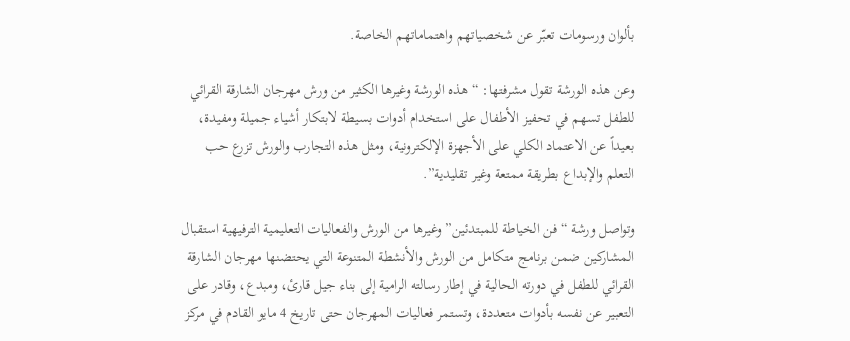بألوان ورسومات تعبّر عن شخصياتهم واهتماماتهم الخاصة.

وعن هذه الورشة تقول مشرفتها: “هذه الورشة وغيرها الكثير من ورش مهرجان الشارقة القرائي للطفل تسهم في تحفيز الأطفال على استخدام أدوات بسيطة لابتكار أشياء جميلة ومفيدة، بعيداً عن الاعتماد الكلي على الأجهزة الإلكترونية، ومثل هذه التجارب والورش تزرع حب التعلم والإبداع بطريقة ممتعة وغير تقليدية”.

وتواصل ورشة “فن الخياطة للمبتدئين” وغيرها من الورش والفعاليات التعليمية الترفيهية استقبال المشاركين ضمن برنامج متكامل من الورش والأنشطة المتنوعة التي يحتضنها مهرجان الشارقة القرائي للطفل في دورته الحالية في إطار رسالته الرامية إلى بناء جيل قارئ، ومبدع، وقادر على التعبير عن نفسه بأدوات متعددة، وتستمر فعاليات المهرجان حتى تاريخ 4 مايو القادم في مركز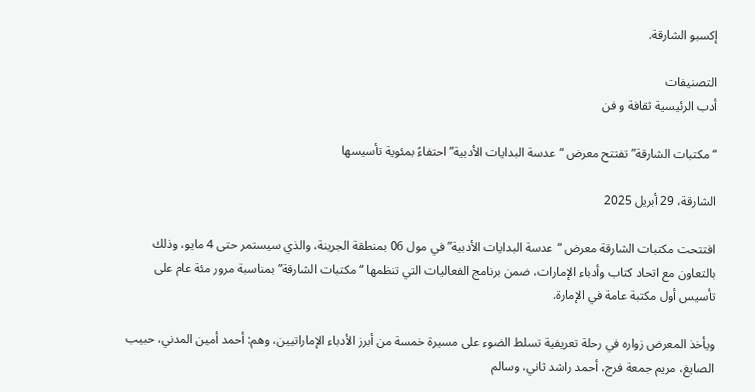إكسبو الشارقة.

التصنيفات
أدب الرئيسية ثقافة و فن

“مكتبات الشارقة” تفتتح معرض “عدسة البدايات الأدبية” احتفاءً بمئوية تأسيسها

الشارقة، 29 أبريل 2025

افتتحت مكتبات الشارقة معرض “عدسة البدايات الأدبية” في مول 06 بمنطقة الجرينة، والذي سيستمر حتى 4 مايو، وذلك بالتعاون مع اتحاد كتاب وأدباء الإمارات، ضمن برنامج الفعاليات التي تنظمها “مكتبات الشارقة” بمناسبة مرور مئة عام على تأسيس أول مكتبة عامة في الإمارة.

ويأخذ المعرض زواره في رحلة تعريفية تسلط الضوء على مسيرة خمسة من أبرز الأدباء الإماراتيين، وهم: أحمد أمين المدني، حبيب الصايغ، مريم جمعة فرج، أحمد راشد ثاني، وسالم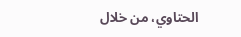الحتاوي، من خلال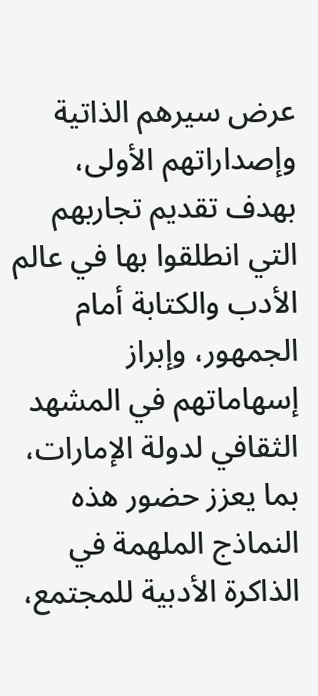عرض سيرهم الذاتية وإصداراتهم الأولى، بهدف تقديم تجاربهم التي انطلقوا بها في عالم الأدب والكتابة أمام الجمهور، وإبراز إسهاماتهم في المشهد الثقافي لدولة الإمارات، بما يعزز حضور هذه النماذج الملهمة في الذاكرة الأدبية للمجتمع،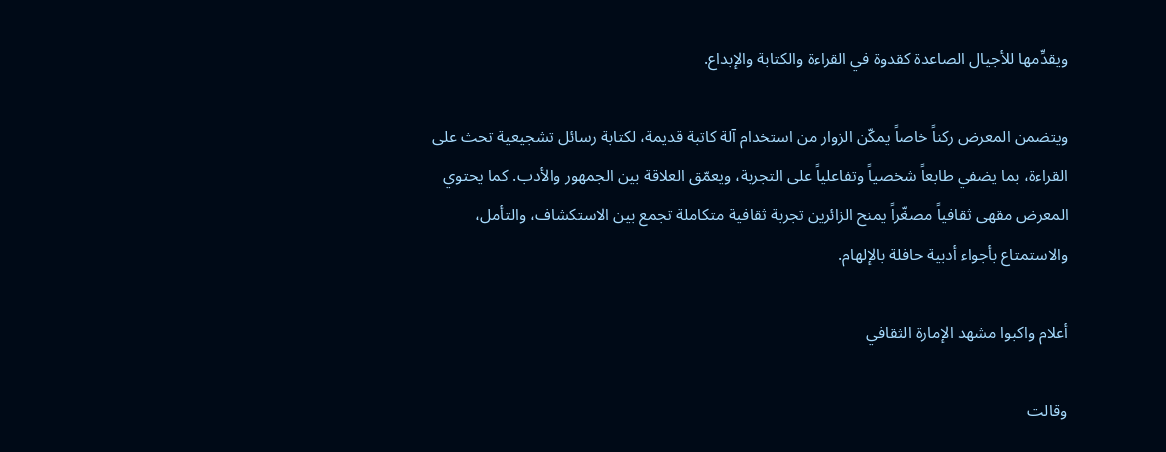ويقدِّمها للأجيال الصاعدة كقدوة في القراءة والكتابة والإبداع.

ويتضمن المعرض ركناً خاصاً يمكّن الزوار من استخدام آلة كاتبة قديمة، لكتابة رسائل تشجيعية تحث على القراءة، بما يضفي طابعاً شخصياً وتفاعلياً على التجربة، ويعمّق العلاقة بين الجمهور والأدب. كما يحتوي المعرض مقهى ثقافياً مصغّراً يمنح الزائرين تجربة ثقافية متكاملة تجمع بين الاستكشاف، والتأمل، والاستمتاع بأجواء أدبية حافلة بالإلهام.

أعلام واكبوا مشهد الإمارة الثقافي

وقالت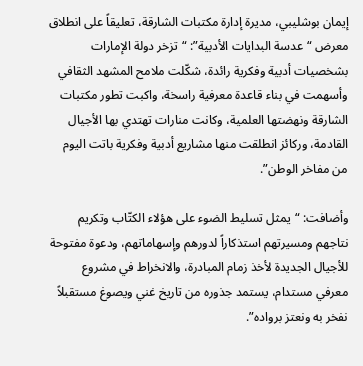إيمان بوشليبي، مديرة إدارة مكتبات الشارقة، تعليقاً على انطلاق معرض “عدسة البدايات الأدبية”: “تزخر دولة الإمارات بشخصيات أدبية وفكرية رائدة، شكّلت ملامح المشهد الثقافي وأسهمت في بناء قاعدة معرفية راسخة، واكبت تطور مكتبات الشارقة ونهضتها العلمية، وكانت منارات تهتدي بها الأجيال القادمة، وركائز انطلقت منها مشاريع أدبية وفكرية باتت اليوم من مفاخر الوطن”.

وأضافت: “يمثل تسليط الضوء على هؤلاء الكتّاب وتكريم نتاجهم ومسيرتهم استذكاراً لدورهم وإسهاماتهم، ودعوة مفتوحة للأجيال الجديدة لأخذ زمام المبادرة، والانخراط في مشروع معرفي مستدام، يستمد جذوره من تاريخ غني ويصوغ مستقبلاً نفخر به ونعتز برواده”.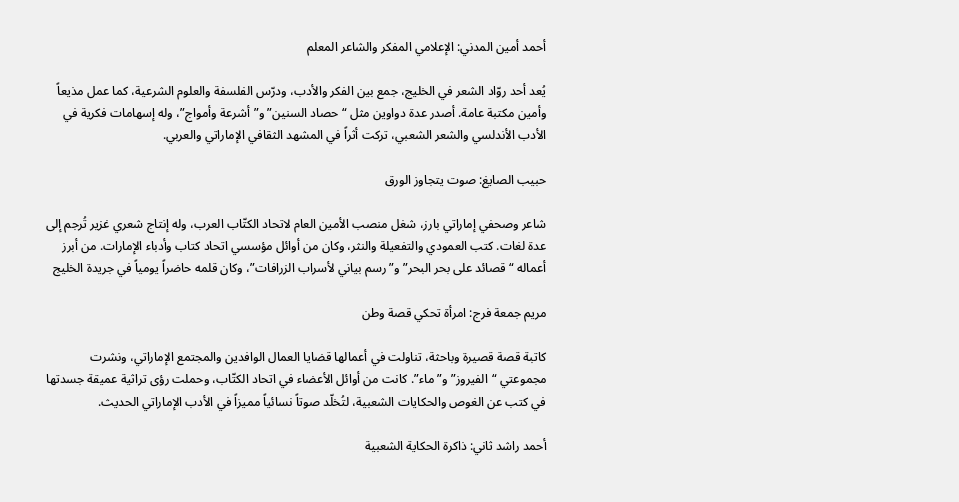أحمد أمين المدني: الإعلامي المفكر والشاعر المعلم

يُعد أحد روّاد الشعر في الخليج، جمع بين الفكر والأدب، ودرّس الفلسفة والعلوم الشرعية، كما عمل مذيعاً وأمين مكتبة عامة. أصدر عدة دواوين مثل “حصاد السنين” و”أشرعة وأمواج”، وله إسهامات فكرية في الأدب الأندلسي والشعر الشعبي، تركت أثراً في المشهد الثقافي الإماراتي والعربي.

حبيب الصايغ: صوت يتجاوز الورق

شاعر وصحفي إماراتي بارز، شغل منصب الأمين العام لاتحاد الكتّاب العرب، وله إنتاج شعري غزير تُرجم إلى عدة لغات. كتب العمودي والتفعيلة والنثر، وكان من أوائل مؤسسي اتحاد كتاب وأدباء الإمارات. من أبرز أعماله “قصائد على بحر البحر” و”رسم بياني لأسراب الزرافات”، وكان قلمه حاضراً يومياً في جريدة الخليج

مريم جمعة فرج: امرأة تحكي قصة وطن

كاتبة قصة قصيرة وباحثة، تناولت في أعمالها قضايا العمال الوافدين والمجتمع الإماراتي، ونشرت مجموعتي “الفيروز” و”ماء”. كانت من أوائل الأعضاء في اتحاد الكتّاب، وحملت رؤى تراثية عميقة جسدتها في كتب عن الغوص والحكايات الشعبية، لتُخلّد صوتاً نسائياً مميزاً في الأدب الإماراتي الحديث.

أحمد راشد ثاني: ذاكرة الحكاية الشعبية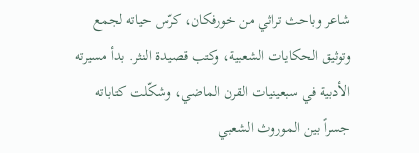شاعر وباحث تراثي من خورفكان، كرّس حياته لجمع وتوثيق الحكايات الشعبية، وكتب قصيدة النثر. بدأ مسيرته الأدبية في سبعينيات القرن الماضي، وشكّلت كتاباته جسراً بين الموروث الشعبي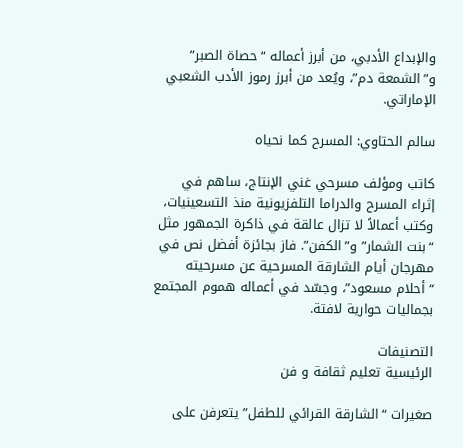والإبداع الأدبي، من أبرز أعماله “حصاة الصبر” و”الشمعة دم”، ويُعد من أبرز رموز الأدب الشعبي الإماراتي.

سالم الحتاوي: المسرح كما نحياه

كاتب ومؤلف مسرحي غني الإنتاج، ساهم في إثراء المسرح والدراما التلفزيونية منذ التسعينيات، وكتب أعمالاً لا تزال عالقة في ذاكرة الجمهور مثل “بنت الشمار” و”الكفن”. فاز بجائزة أفضل نص في مهرجان أيام الشارقة المسرحية عن مسرحيته “أحلام مسعود”، وجسّد في أعماله هموم المجتمع بجماليات حوارية لافتة.

التصنيفات
الرئيسية تعليم ثقافة و فن

صغيرات “الشارقة القرائي للطفل” يتعرفن على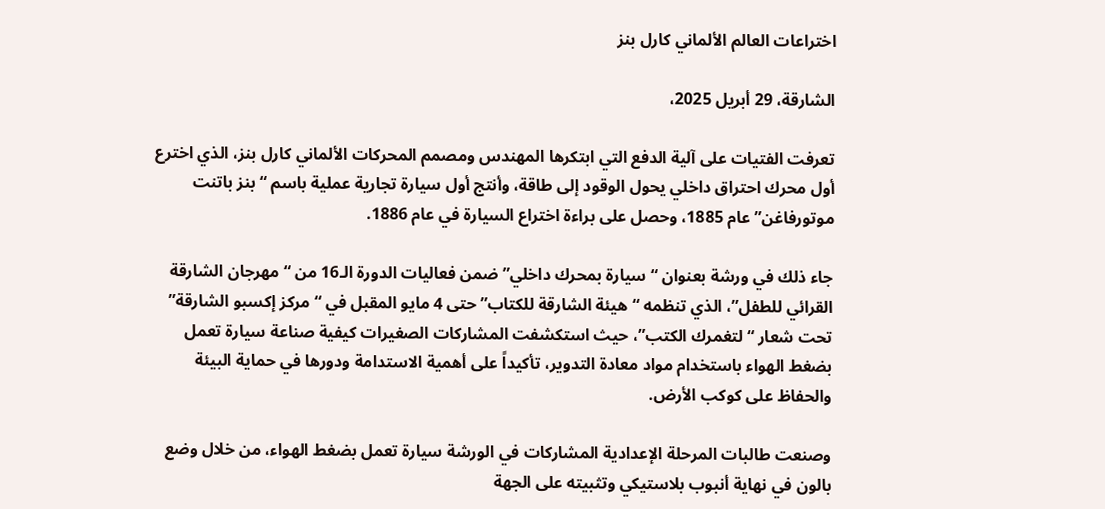اختراعات العالم الألماني كارل بنز

الشارقة، 29 أبريل 2025،

تعرفت الفتيات على آلية الدفع التي ابتكرها المهندس ومصمم المحركات الألماني كارل بنز، الذي اخترع أول محرك احتراق داخلي يحول الوقود إلى طاقة، وأنتج أول سيارة تجارية عملية باسم “بنز باتنت موتورفاغن” عام 1885، وحصل على براءة اختراع السيارة في عام 1886.

جاء ذلك في ورشة بعنوان “سيارة بمحرك داخلي” ضمن فعاليات الدورة الـ16 من “مهرجان الشارقة القرائي للطفل”، الذي تنظمه “هيئة الشارقة للكتاب” حتى 4 مايو المقبل في “مركز إكسبو الشارقة” تحت شعار “لتغمرك الكتب”، حيث استكشفت المشاركات الصغيرات كيفية صناعة سيارة تعمل بضغط الهواء باستخدام مواد معادة التدوير، تأكيداً على أهمية الاستدامة ودورها في حماية البيئة والحفاظ على كوكب الأرض.

وصنعت طالبات المرحلة الإعدادية المشاركات في الورشة سيارة تعمل بضغط الهواء، من خلال وضع بالون في نهاية أنبوب بلاستيكي وتثبيته على الجهة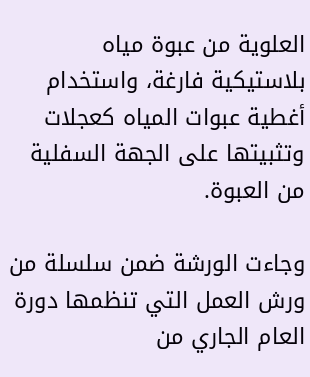العلوية من عبوة مياه بلاستيكية فارغة، واستخدام أغطية عبوات المياه كعجلات وتثبيتها على الجهة السفلية من العبوة.

وجاءت الورشة ضمن سلسلة من ورش العمل التي تنظمها دورة العام الجاري من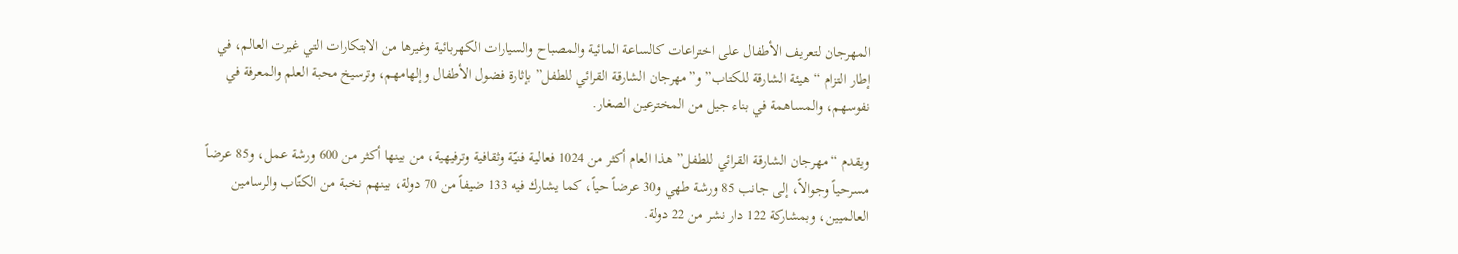المهرجان لتعريف الأطفال على اختراعات كالساعة المائية والمصباح والسيارات الكهربائية وغيرها من الابتكارات التي غيرت العالم، في إطار التزام “هيئة الشارقة للكتاب” و”مهرجان الشارقة القرائي للطفل” بإثارة فضول الأطفال وإلهامهم، وترسيخ محبة العلم والمعرفة في نفوسهم، والمساهمة في بناء جيل من المخترعين الصغار.

ويقدم “مهرجان الشارقة القرائي للطفل” هذا العام أكثر من 1024 فعالية فنيّة وثقافية وترفيهية، من بينها أكثر من 600 ورشة عمل، و85 عرضاً مسرحياً وجوالاً، إلى جانب 85 ورشة طهي و30 عرضاً حياً، كما يشارك فيه 133 ضيفاً من 70 دولة، بينهم نخبة من الكتّاب والرسامين العالميين، وبمشاركة 122 دار نشر من 22 دولة.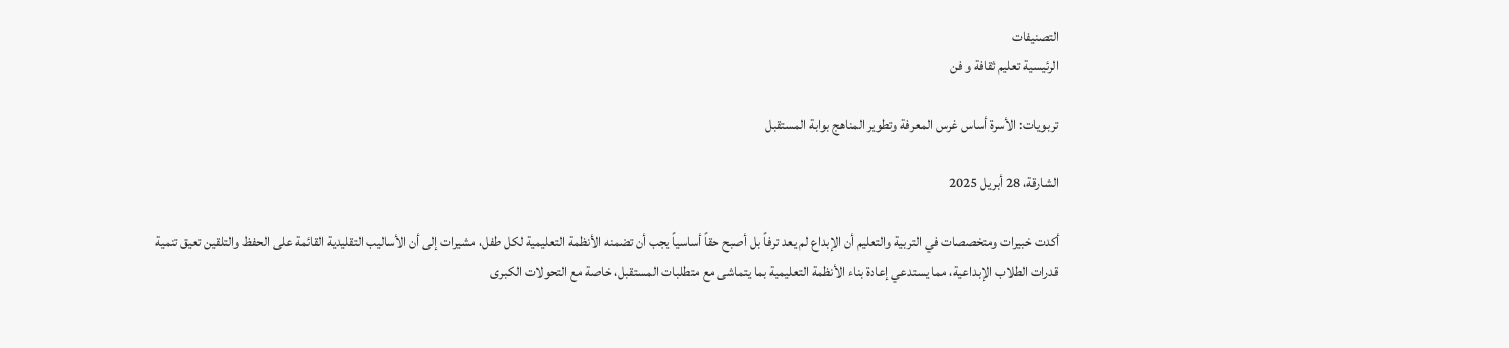التصنيفات
الرئيسية تعليم ثقافة و فن

تربويات: الأسرة أساس غرس المعرفة وتطوير المناهج بوابة المستقبل

الشارقة، 28 أبريل 2025

أكدت خبيرات ومتخصصات في التربية والتعليم أن الإبداع لم يعد ترفاً بل أصبح حقاً أساسياً يجب أن تضمنه الأنظمة التعليمية لكل طفل، مشيرات إلى أن الأساليب التقليدية القائمة على الحفظ والتلقين تعيق تنمية قدرات الطلاب الإبداعية، مما يستدعي إعادة بناء الأنظمة التعليمية بما يتماشى مع متطلبات المستقبل، خاصة مع التحولات الكبرى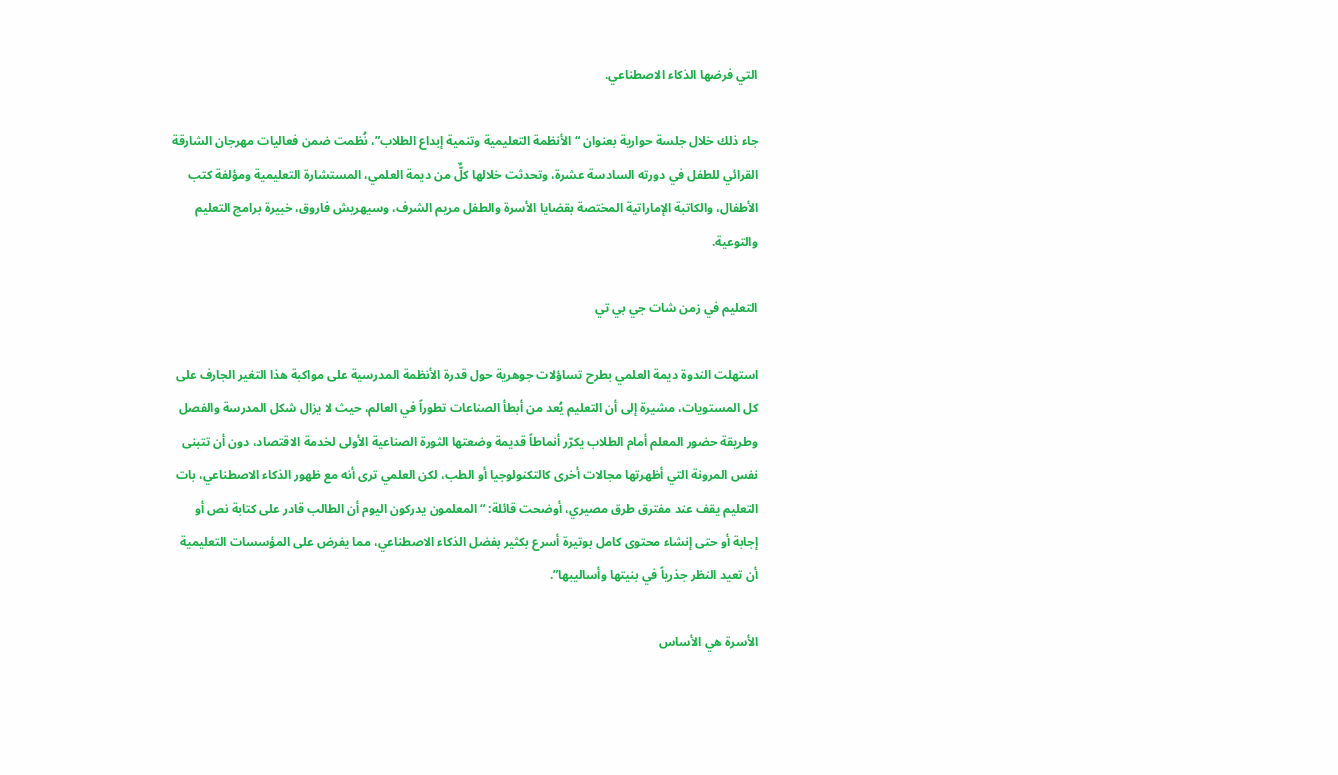التي فرضها الذكاء الاصطناعي.

جاء ذلك خلال جلسة حوارية بعنوان “الأنظمة التعليمية وتنمية إبداع الطلاب”، نُظمت ضمن فعاليات مهرجان الشارقة القرائي للطفل في دورته السادسة عشرة، وتحدثت خلالها كلٌّ من ديمة العلمي، المستشارة التعليمية ومؤلفة كتب الأطفال، والكاتبة الإماراتية المختصة بقضايا الأسرة والطفل مريم الشرف، وسيهريش فاروق، خبيرة برامج التعليم والتوعية.

التعليم في زمن شات جي بي تي

استهلت الندوة ديمة العلمي بطرح تساؤلات جوهرية حول قدرة الأنظمة المدرسية على مواكبة هذا التغير الجارف على كل المستويات، مشيرة إلى أن التعليم يُعد من أبطأ الصناعات تطوراً في العالم، حيث لا يزال شكل المدرسة والفصل وطريقة حضور المعلم أمام الطلاب يكرّر أنماطاً قديمة وضعتها الثورة الصناعية الأولى لخدمة الاقتصاد، دون أن تتبنى نفس المرونة التي أظهرتها مجالات أخرى كالتكنولوجيا أو الطب، لكن العلمي ترى أنه مع ظهور الذكاء الاصطناعي، بات التعليم يقف عند مفترق طرق مصيري، أوضحت قائلة: “المعلمون يدركون اليوم أن الطالب قادر على كتابة نص أو إجابة أو حتى إنشاء محتوى كامل بوتيرة أسرع بكثير بفضل الذكاء الاصطناعي، مما يفرض على المؤسسات التعليمية أن تعيد النظر جذرياً في بنيتها وأساليبها”.

الأسرة هي الأساس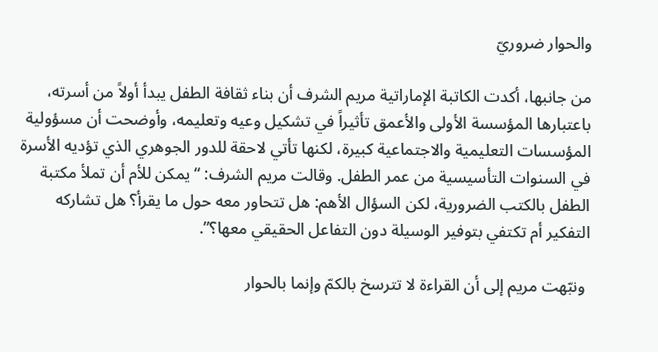والحوار ضروريّ

من جانبها، أكدت الكاتبة الإماراتية مريم الشرف أن بناء ثقافة الطفل يبدأ أولاً من أسرته، باعتبارها المؤسسة الأولى والأعمق تأثيراً في تشكيل وعيه وتعليمه، وأوضحت أن مسؤولية المؤسسات التعليمية والاجتماعية كبيرة، لكنها تأتي لاحقة للدور الجوهري الذي تؤديه الأسرة في السنوات التأسيسية من عمر الطفل. وقالت مريم الشرف: “يمكن للأم أن تملأ مكتبة الطفل بالكتب الضرورية، لكن السؤال الأهم: هل تتحاور معه حول ما يقرأ؟ هل تشاركه التفكير أم تكتفي بتوفير الوسيلة دون التفاعل الحقيقي معها؟”.

 ونبّهت مريم إلى أن القراءة لا تترسخ بالكمّ وإنما بالحوار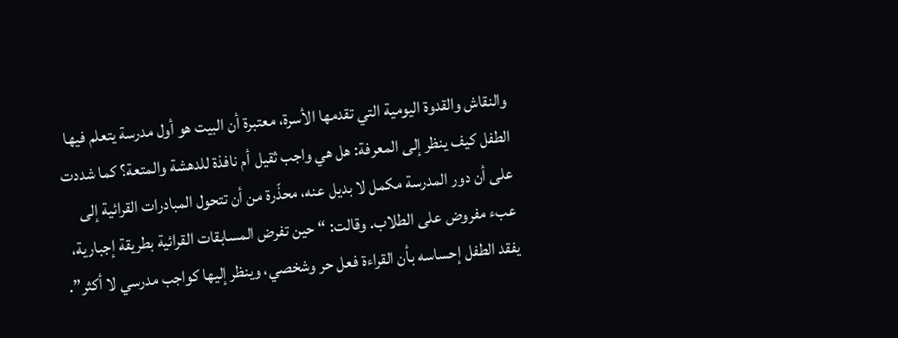والنقاش والقدوة اليومية التي تقدمها الأسرة، معتبرة أن البيت هو أول مدرسة يتعلم فيها الطفل كيف ينظر إلى المعرفة: هل هي واجب ثقيل أم نافذة للدهشة والمتعة؟ كما شددت على أن دور المدرسة مكمل لا بديل عنه، محذّرة من أن تتحول المبادرات القرائية إلى عبء مفروض على الطلاب. وقالت: “حين تفرض المسابقات القرائية بطريقة إجبارية، يفقد الطفل إحساسه بأن القراءة فعل حر وشخصي، وينظر إليها كواجب مدرسي لا أكثر”.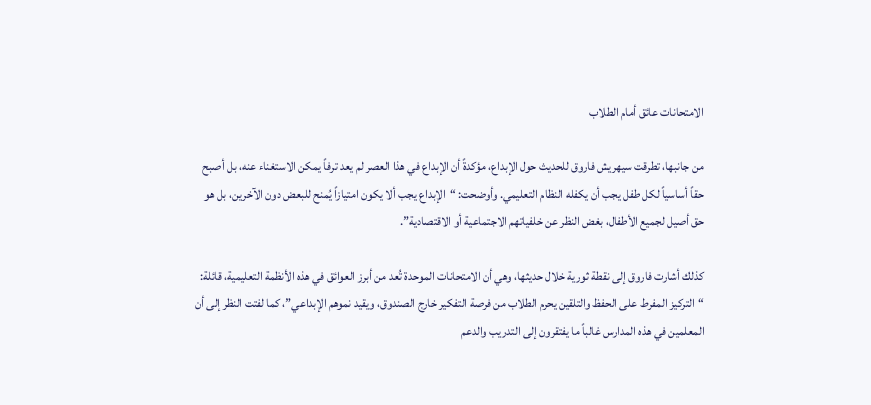الامتحانات عائق أمام الطلاب

من جانبها، تطرقت سيهريش فاروق للحديث حول الإبداع، مؤكدةً أن الإبداع في هذا العصر لم يعد ترفاً يمكن الاستغناء عنه، بل أصبح حقاً أساسياً لكل طفل يجب أن يكفله النظام التعليمي. وأوضحت: “الإبداع يجب ألا يكون امتيازاً يُمنح للبعض دون الآخرين، بل هو حق أصيل لجميع الأطفال، بغض النظر عن خلفياتهم الاجتماعية أو الاقتصادية”.

كذلك أشارت فاروق إلى نقطة ثورية خلال حديثها، وهي أن الامتحانات الموحدة تُعد من أبرز العوائق في هذه الأنظمة التعليمية، قائلة: “التركيز المفرط على الحفظ والتلقين يحرم الطلاب من فرصة التفكير خارج الصندوق، ويقيد نموهم الإبداعي”، كما لفتت النظر إلى أن المعلمين في هذه المدارس غالباً ما يفتقرون إلى التدريب والدعم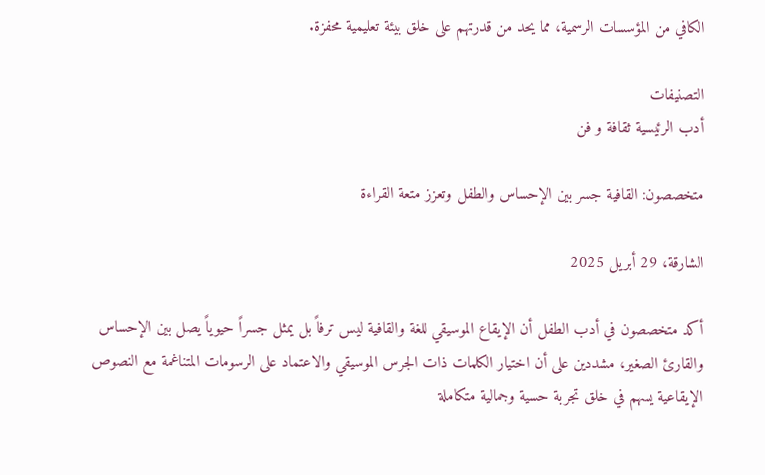الكافي من المؤسسات الرسمية، مما يحد من قدرتهم على خلق بيئة تعليمية محفزة.

التصنيفات
أدب الرئيسية ثقافة و فن

متخصصون: القافية جسر بين الإحساس والطفل وتعزز متعة القراءة

الشارقة، 29 أبريل 2025

أكد متخصصون في أدب الطفل أن الإيقاع الموسيقي للغة والقافية ليس ترفاً بل يمثل جسراً حيوياً يصل بين الإحساس والقارئ الصغير، مشددين على أن اختيار الكلمات ذات الجرس الموسيقي والاعتماد على الرسومات المتناغمة مع النصوص الإيقاعية يسهم في خلق تجربة حسية وجمالية متكاملة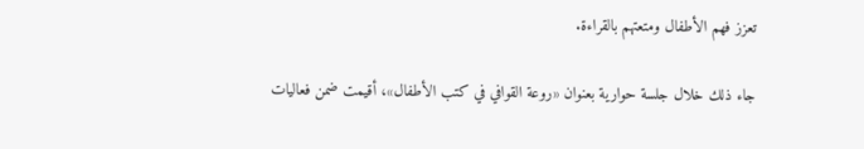تعزز فهم الأطفال ومتعتهم بالقراءة.

جاء ذلك خلال جلسة حوارية بعنوان «روعة القوافي في كتب الأطفال»، أقيمت ضمن فعاليات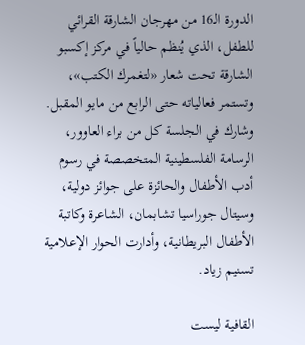الدورة الـ16 من مهرجان الشارقة القرائي للطفل، الذي يُنظم حالياً في مركز إكسبو الشارقة تحت شعار «لتغمرك الكتب»، وتستمر فعالياته حتى الرابع من مايو المقبل. وشارك في الجلسة كل من براء العاوور، الرسامة الفلسطينية المتخصصة في رسوم أدب الأطفال والحائزة على جوائز دولية، وسيتال جوراسيا تشابمان، الشاعرة وكاتبة الأطفال البريطانية، وأدارت الحوار الإعلامية تسنيم زياد.

القافية ليست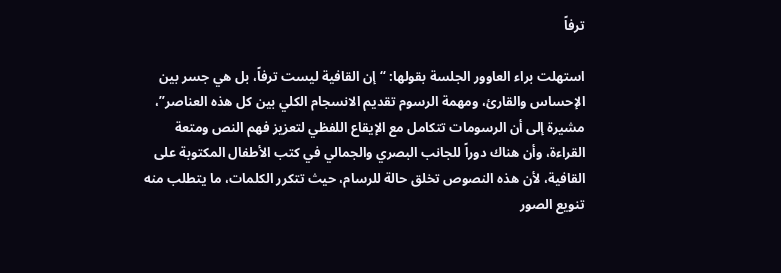ترفاً

استهلت براء العاوور الجلسة بقولها: “إن القافية ليست ترفاً، بل هي جسر بين الإحساس والقارئ، ومهمة الرسوم تقديم الانسجام الكلي بين كل هذه العناصر”، مشيرة إلى أن الرسومات تتكامل مع الإيقاع اللفظي لتعزيز فهم النص ومتعة القراءة، وأن هناك دوراً للجانب البصري والجمالي في كتب الأطفال المكتوبة على القافية، لأن هذه النصوص تخلق حالة للرسام، حيث تتكرر الكلمات، ما يتطلب منه تنويع الصور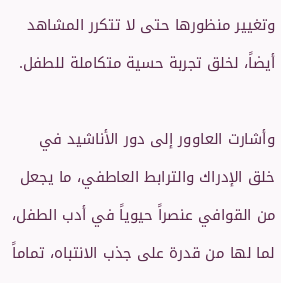وتغيير منظورها حتى لا تتكرر المشاهد أيضاً، لخلق تجربة حسية متكاملة للطفل.

وأشارت العاوور إلى دور الأناشيد في خلق الإدراك والترابط العاطفي، ما يجعل من القوافي عنصراً حيوياً في أدب الطفل، لما لها من قدرة على جذب الانتباه، تماماً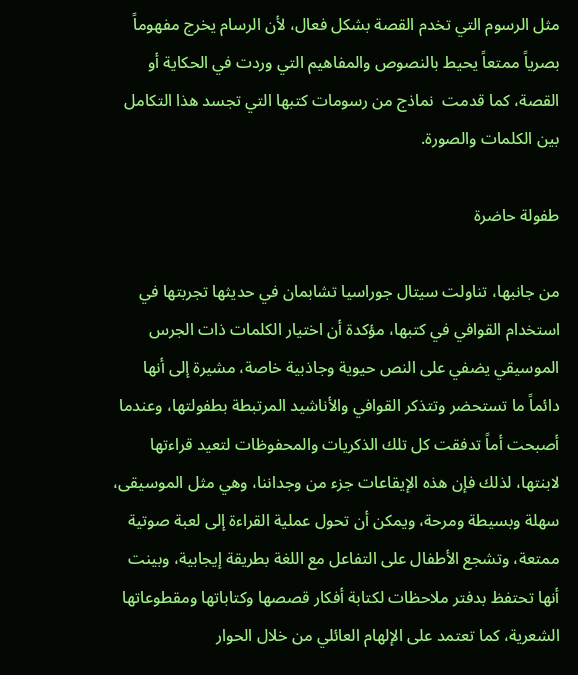مثل الرسوم التي تخدم القصة بشكل فعال، لأن الرسام يخرج مفهوماً بصرياً ممتعاً يحيط بالنصوص والمفاهيم التي وردت في الحكاية أو القصة، كما قدمت  نماذج من رسومات كتبها التي تجسد هذا التكامل بين الكلمات والصورة.

طفولة حاضرة

من جانبها، تناولت سيتال جوراسيا تشابمان في حديثها تجربتها في استخدام القوافي في كتبها، مؤكدة أن اختيار الكلمات ذات الجرس الموسيقي يضفي على النص حيوية وجاذبية خاصة، مشيرة إلى أنها دائماً ما تستحضر وتتذكر القوافي والأناشيد المرتبطة بطفولتها، وعندما أصبحت أماً تدفقت كل تلك الذكريات والمحفوظات لتعيد قراءتها لابنتها، لذلك فإن هذه الإيقاعات جزء من وجداننا، وهي مثل الموسيقى، سهلة وبسيطة ومرحة، ويمكن أن تحول عملية القراءة إلى لعبة صوتية ممتعة، وتشجع الأطفال على التفاعل مع اللغة بطريقة إيجابية، وبينت أنها تحتفظ بدفتر ملاحظات لكتابة أفكار قصصها وكتاباتها ومقطوعاتها الشعرية، كما تعتمد على الإلهام العائلي من خلال الحوار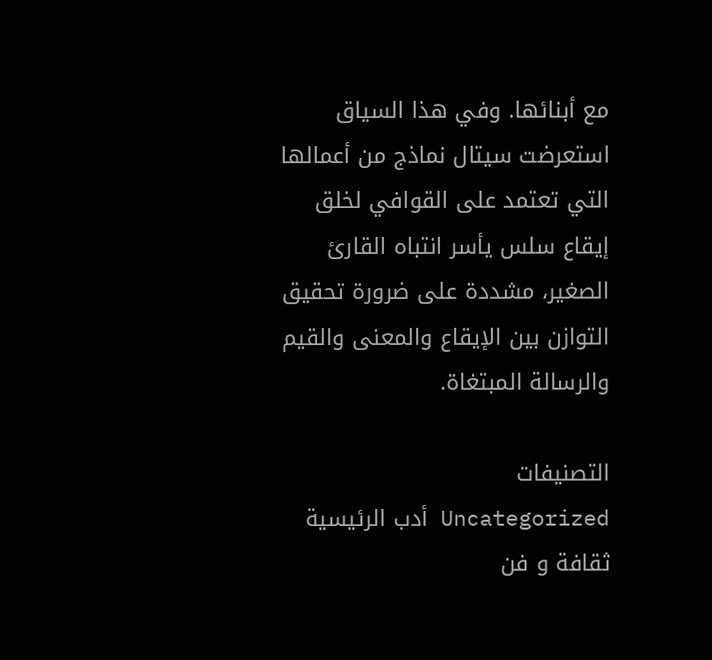مع أبنائها. وفي هذا السياق استعرضت سيتال نماذج من أعمالها التي تعتمد على القوافي لخلق إيقاع سلس يأسر انتباه القارئ الصغير، مشددة على ضرورة تحقيق التوازن بين الإيقاع والمعنى والقيم والرسالة المبتغاة.

التصنيفات
Uncategorized أدب الرئيسية ثقافة و فن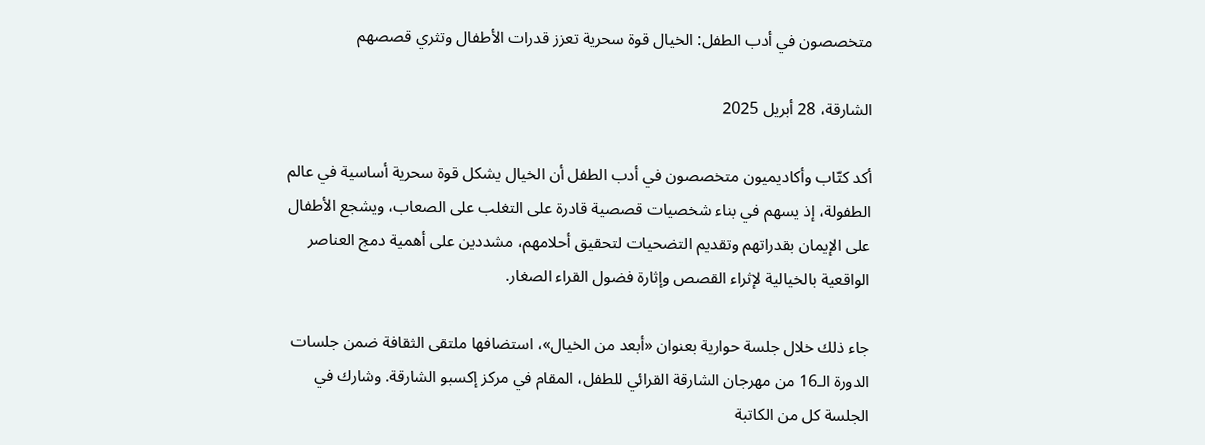متخصصون في أدب الطفل: الخيال قوة سحرية تعزز قدرات الأطفال وتثري قصصهم

الشارقة، 28 أبريل 2025

أكد كتّاب وأكاديميون متخصصون في أدب الطفل أن الخيال يشكل قوة سحرية أساسية في عالم الطفولة، إذ يسهم في بناء شخصيات قصصية قادرة على التغلب على الصعاب، ويشجع الأطفال على الإيمان بقدراتهم وتقديم التضحيات لتحقيق أحلامهم، مشددين على أهمية دمج العناصر الواقعية بالخيالية لإثراء القصص وإثارة فضول القراء الصغار.

جاء ذلك خلال جلسة حوارية بعنوان «أبعد من الخيال»، استضافها ملتقى الثقافة ضمن جلسات الدورة الـ16 من مهرجان الشارقة القرائي للطفل، المقام في مركز إكسبو الشارقة. وشارك في الجلسة كل من الكاتبة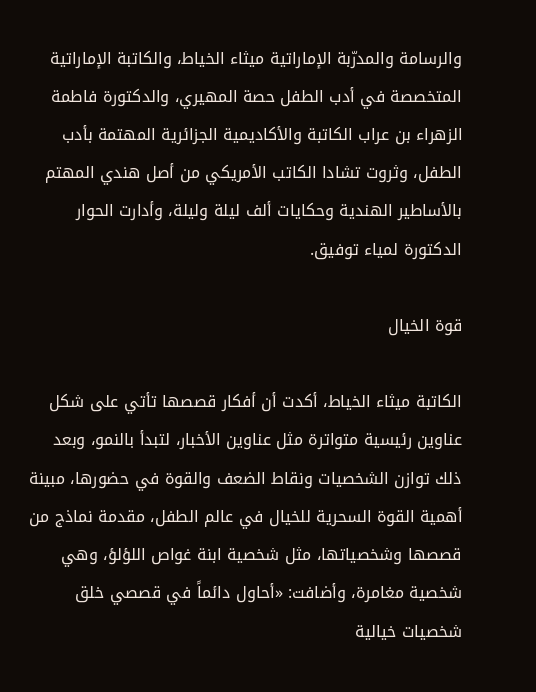والرسامة والمدرّبة الإماراتية ميثاء الخياط، والكاتبة الإماراتية المتخصصة في أدب الطفل حصة المهيري، والدكتورة فاطمة الزهراء بن عراب الكاتبة والأكاديمية الجزائرية المهتمة بأدب الطفل، وثروت تشادا الكاتب الأمريكي من أصل هندي المهتم بالأساطير الهندية وحكايات ألف ليلة وليلة، وأدارت الحوار الدكتورة لمياء توفيق.

قوة الخيال

الكاتبة ميثاء الخياط، أكدت أن أفكار قصصها تأتي على شكل عناوين رئيسية متواترة مثل عناوين الأخبار، لتبدأ بالنمو، وبعد ذلك توازن الشخصيات ونقاط الضعف والقوة في حضورها، مبينة أهمية القوة السحرية للخيال في عالم الطفل، مقدمة نماذج من قصصها وشخصياتها، مثل شخصية ابنة غواص اللؤلؤ، وهي شخصية مغامرة، وأضافت: «أحاول دائماً في قصصي خلق شخصيات خيالية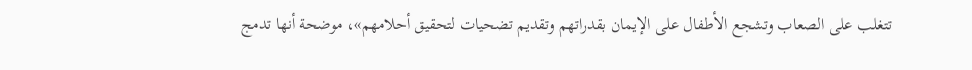تتغلب على الصعاب وتشجع الأطفال على الإيمان بقدراتهم وتقديم تضحيات لتحقيق أحلامهم»، موضحة أنها تدمج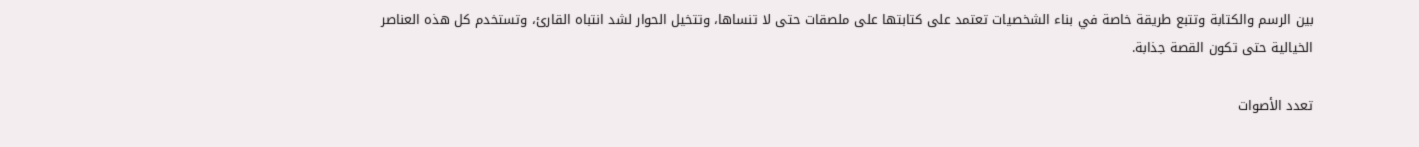بين الرسم والكتابة وتتبع طريقة خاصة في بناء الشخصيات تعتمد على كتابتها على ملصقات حتى لا تنساها، وتتخيل الحوار لشد انتباه القارئ، وتستخدم كل هذه العناصر الخيالية حتى تكون القصة جذابة.

تعدد الأصوات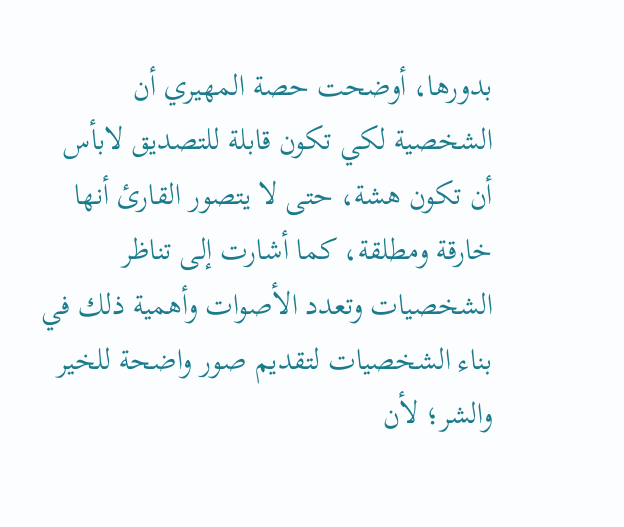بدورها، أوضحت حصة المهيري أن الشخصية لكي تكون قابلة للتصديق لابأس أن تكون هشة، حتى لا يتصور القارئ أنها خارقة ومطلقة، كما أشارت إلى تناظر الشخصيات وتعدد الأصوات وأهمية ذلك في بناء الشخصيات لتقديم صور واضحة للخير والشر؛ لأن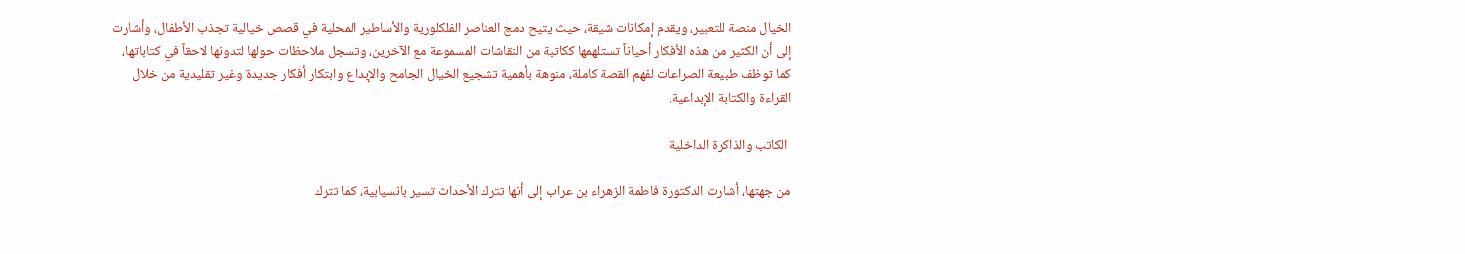الخيال منصة للتعبير، ويقدم إمكانات شيقة، حيث يتيح دمج العناصر الفلكلورية والأساطير المحلية في قصص خيالية تجذب الأطفال، وأشارت إلى أن الكثير من هذه الأفكار أحياناً تستلهمها ككاتبة من النقاشات المسموعة مع الآخرين، وتسجل ملاحظات حولها لتدونها لاحقاً في كتاباتها،  كما توظف طبيعة الصراعات لفهم القصة كاملة، منوهة بأهمية تشجيع الخيال الجامح والإبداع وابتكار أفكار جديدة وغير تقليدية من خلال القراءة والكتابة الإبداعية.

 الكاتب والذاكرة الداخلية

من جهتها، أشارت الدكتورة فاطمة الزهراء بن عراب إلى أنها تترك الأحداث تسير بانسيابية، كما تترك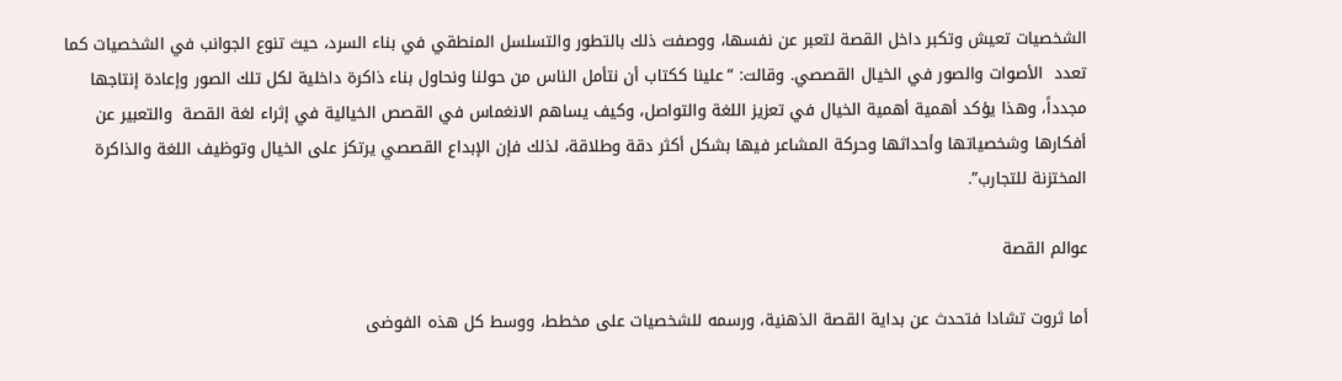الشخصيات تعيش وتكبر داخل القصة لتعبر عن نفسها، ووصفت ذلك بالتطور والتسلسل المنطقي في بناء السرد، حيث تنوع الجوانب في الشخصيات كما تعدد  الأصوات والصور في الخيال القصصي. وقالت: “علينا ككتاب أن نتأمل الناس من حولنا ونحاول بناء ذاكرة داخلية لكل تلك الصور وإعادة إنتاجها مجدداً، وهذا يؤكد أهمية أهمية الخيال في تعزيز اللغة والتواصل، وكيف يساهم الانغماس في القصص الخيالية في إثراء لغة القصة  والتعبير عن أفكارها وشخصياتها وأحداثها وحركة المشاعر فيها بشكل أكثر دقة وطلاقة، لذلك فإن الإبداع القصصي يرتكز على الخيال وتوظيف اللغة والذاكرة المختزنة للتجارب”.

عوالم القصة

أما ثروت تشادا فتحدث عن بداية القصة الذهنية، ورسمه للشخصيات على مخطط، ووسط كل هذه الفوضى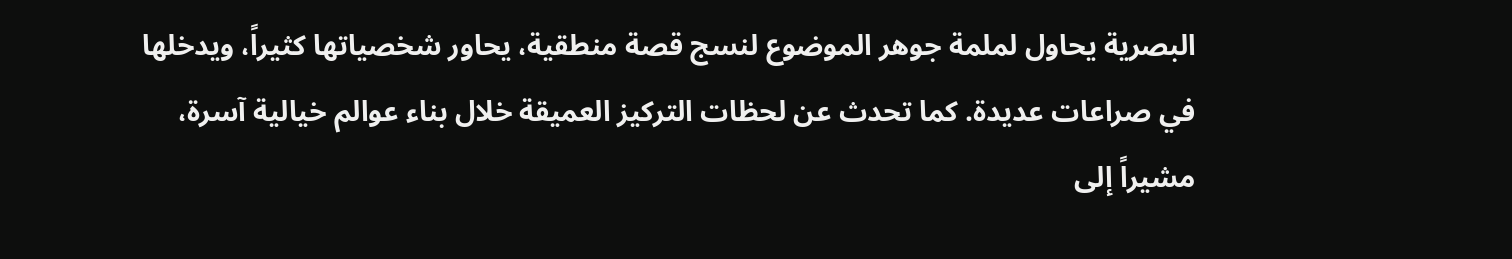البصرية يحاول لملمة جوهر الموضوع لنسج قصة منطقية، يحاور شخصياتها كثيراً، ويدخلها في صراعات عديدة. كما تحدث عن لحظات التركيز العميقة خلال بناء عوالم خيالية آسرة، مشيراً إلى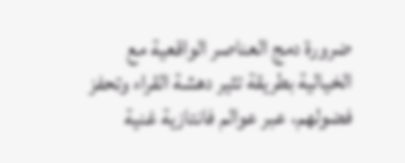ضرورة دمج العناصر الواقعية مع الخيالية بطريقة تثير دهشة القراء وتحفز فضولهم، عبر عوالم فانتازية غنية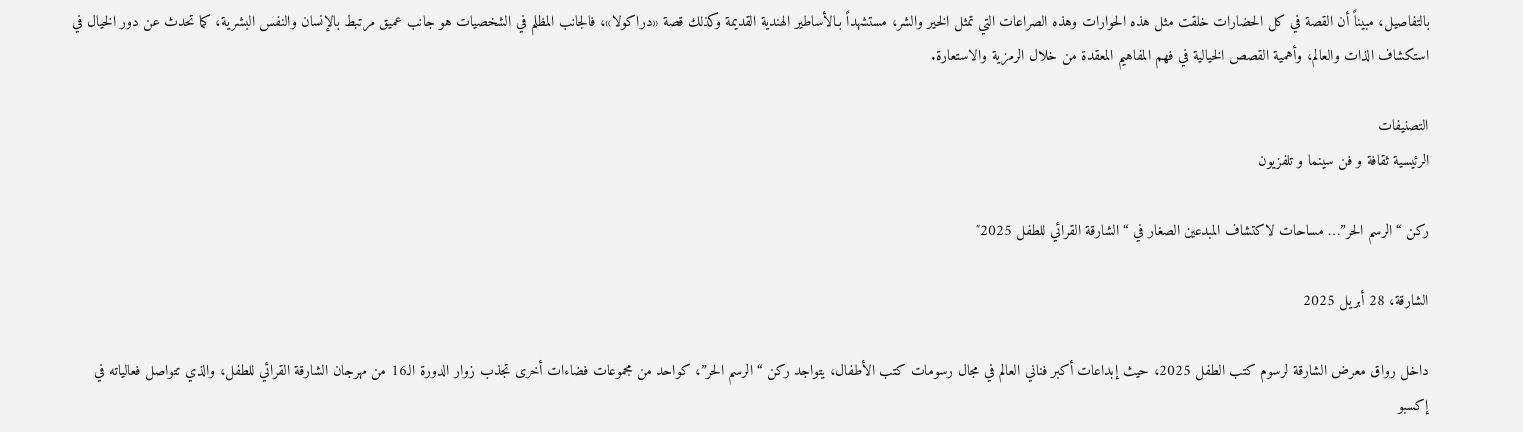بالتفاصيل، مبيناً أن القصة في كل الحضارات خلقت مثل هذه الحوارات وهذه الصراعات التي تمثل الخير والشر، مستشهداً بـالأساطير الهندية القديمة وكذلك قصة «دراكولا»، فالجانب المظلم في الشخصيات هو جانب عميق مرتبط بالإنسان والنفس البشرية، كما تحدث عن دور الخيال في استكشاف الذات والعالم، وأهمية القصص الخيالية في فهم المفاهيم المعقدة من خلال الرمزية والاستعارة.

التصنيفات
الرئيسية ثقافة و فن سينما و تلفزيون

ركن “الرسم الحر”… مساحات لاكتشاف المبدعين الصغار في “الشارقة القرائي للطفل 2025″

الشارقة، 28 أبريل 2025

داخل رواق معرض الشارقة لرسوم كتب الطفل 2025، حيث إبداعات أكبر فناني العالم في مجال رسومات كتب الأطفال، يتواجد ركن “الرسم الحر”، كواحد من مجموعات فضاءات أخرى تجذب زوار الدورة الـ16 من مهرجان الشارقة القرائي للطفل، والذي تتواصل فعالياته في إكسبو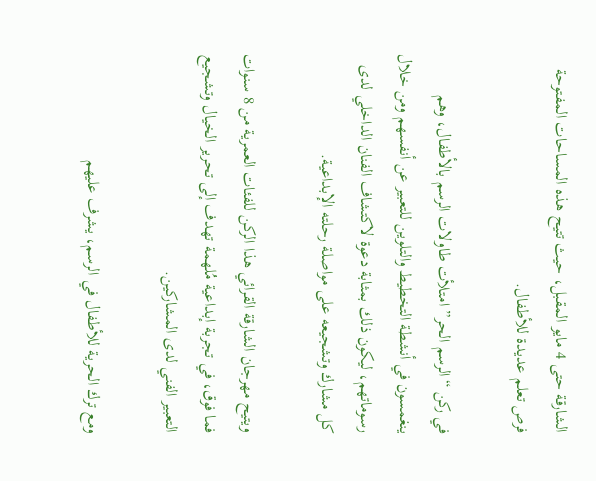الشارقة حتى 4 مايو المقبل، حيث تتيح هذه المساحات المفتوحة فرص تعلم عديدة للأطفال.

في ركن “الرسم الحر” امتلأت طاولات الرسم بالأطفال، وهم ينغمسون في أنشطة التخطيط والتلوين للتعبير عن أنفسهم ومن خلال رسوماتهم، ليكون ذلك بمثابة دعوة لاكتشاف الفنان الداخلي لدى كل مشارك وتشجيعه على مواصلة رحلته الإبداعية.

ويتيح مهرجان الشارقة القرائي هذا الركن للفئات العمرية من 8 سنوات فما فوق، في تجربة إبداعية مُلهمة تهدف إلى تحرير الخيال وتشجيع التعبير الفني لدى المشاركين.

ومع ترك الحرية للأطفال في الرسم، يشرف عليهم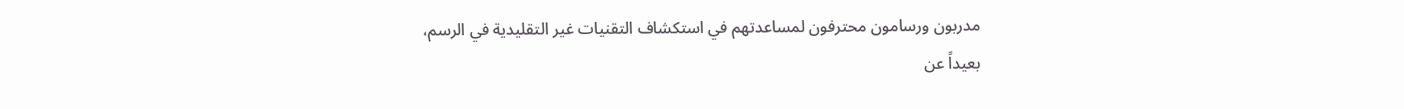مدربون ورسامون محترفون لمساعدتهم في استكشاف التقنيات غير التقليدية في الرسم، بعيداً عن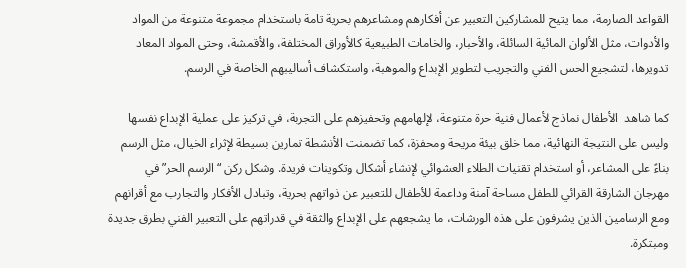القواعد الصارمة، مما يتيح للمشاركين التعبير عن أفكارهم ومشاعرهم بحرية تامة باستخدام مجموعة متنوعة من المواد والأدوات، مثل الألوان المائية السائلة، والأحبار، والخامات الطبيعية كالأوراق المختلفة، والأقمشة، وحتى المواد المعاد تدويرها، لتشجيع الحس الفني والتجريب لتطوير الإبداع والموهبة، واستكشاف أساليبهم الخاصة في الرسم.

كما شاهد  الأطفال نماذج لأعمال فنية حرة متنوعة، لإلهامهم وتحفيزهم على التجربة، في تركيز على عملية الإبداع نفسها وليس على النتيجة النهائية، مما خلق بيئة مريحة ومحفزة، كما تضمنت الأنشطة تمارين بسيطة لإثراء الخيال، مثل الرسم بناءً على المشاعر، أو استخدام تقنيات الطلاء العشوائي لإنشاء أشكال وتكوينات فريدة. وشكل ركن “الرسم الحر” في مهرجان الشارقة القرائي للطفل مساحة آمنة وداعمة للأطفال للتعبير عن ذواتهم بحرية، وتبادل الأفكار والتجارب مع أقرانهم ومع الرسامين الذين يشرفون على هذه الورشات، ما يشجعهم على الإبداع والثقة في قدراتهم على التعبير الفني بطرق جديدة ومبتكرة.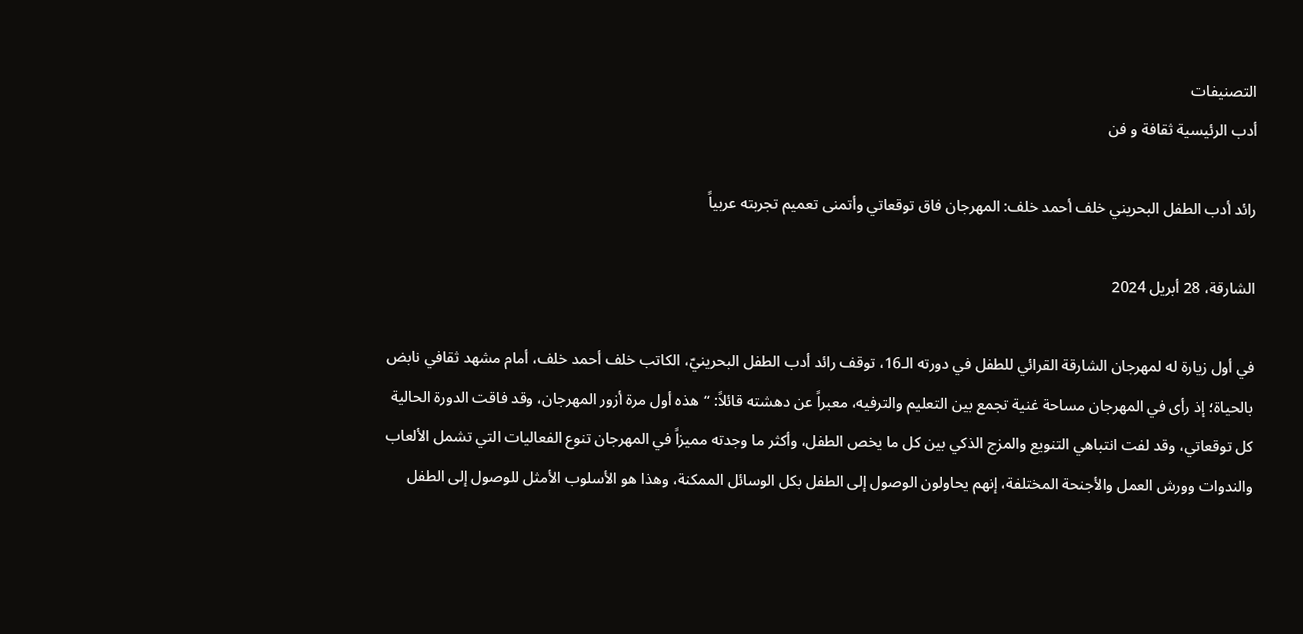التصنيفات
أدب الرئيسية ثقافة و فن

رائد أدب الطفل البحريني خلف أحمد خلف: المهرجان فاق توقعاتي وأتمنى تعميم تجربته عربياً

الشارقة، 28 أبريل 2024

في أول زيارة له لمهرجان الشارقة القرائي للطفل في دورته الـ16، توقف رائد أدب الطفل البحرينيّ، الكاتب خلف أحمد خلف، أمام مشهد ثقافي نابض بالحياة؛ إذ رأى في المهرجان مساحة غنية تجمع بين التعليم والترفيه، معبراً عن دهشته قائلاً: “هذه أول مرة أزور المهرجان، وقد فاقت الدورة الحالية كل توقعاتي، وقد لفت انتباهي التنويع والمزج الذكي بين كل ما يخص الطفل، وأكثر ما وجدته مميزاً في المهرجان تنوع الفعاليات التي تشمل الألعاب والندوات وورش العمل والأجنحة المختلفة، إنهم يحاولون الوصول إلى الطفل بكل الوسائل الممكنة، وهذا هو الأسلوب الأمثل للوصول إلى الطفل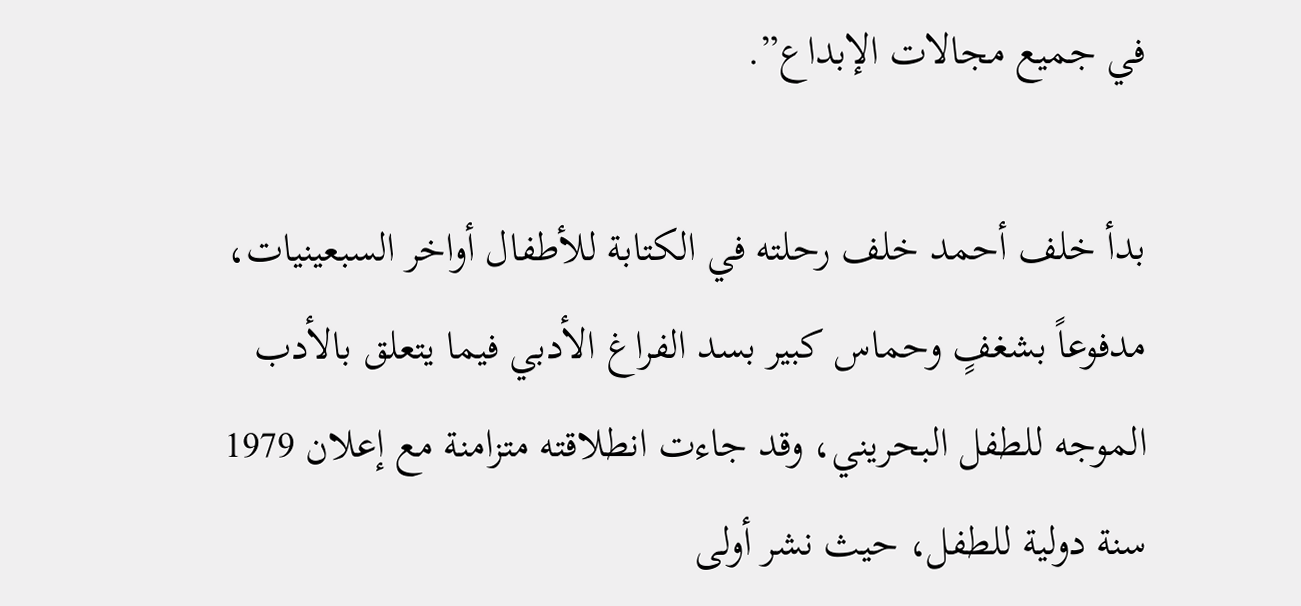في جميع مجالات الإبداع”.

بدأ خلف أحمد خلف رحلته في الكتابة للأطفال أواخر السبعينيات، مدفوعاً بشغفٍ وحماس كبير بسد الفراغ الأدبي فيما يتعلق بالأدب الموجه للطفل البحريني، وقد جاءت انطلاقته متزامنة مع إعلان 1979 سنة دولية للطفل، حيث نشر أولى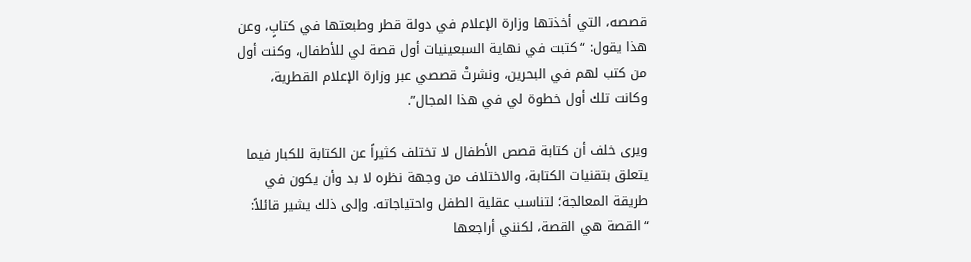قصصه، التي أخذتها وزارة الإعلام في دولة قطر وطبعتها في كتابٍ، وعن هذا يقول: “كتبت في نهاية السبعينيات أول قصة لي للأطفال، وكنت أول من كتب لهم في البحرين، ونشرتْ قصصي عبر وزارة الإعلام القطرية، وكانت تلك أول خطوة لي في هذا المجال”.

ويرى خلف أن كتابة قصص الأطفال لا تختلف كثيراً عن الكتابة للكبار فيما يتعلق بتقنيات الكتابة، والاختلاف من وجهة نظره لا بد وأن يكون في طريقة المعالجة؛ لتناسب عقلية الطفل واحتياجاته. وإلى ذلك يشير قائلاً: “القصة هي القصة، لكنني أراجعها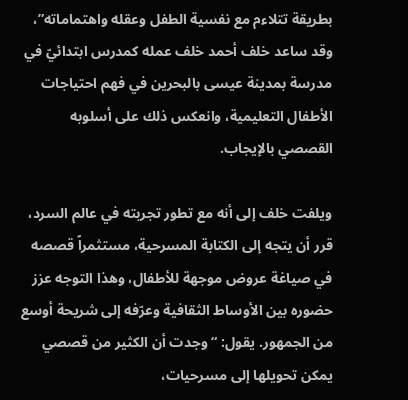بطريقة تتلاءم مع نفسية الطفل وعقله واهتماماته”، وقد ساعد خلف أحمد خلف عمله كمدرس ابتدائيّ في مدرسة بمدينة عيسى بالبحرين في فهم احتياجات الأطفال التعليمية، وانعكس ذلك على أسلوبه القصصي بالإيجاب.

ويلفت خلف إلى أنه مع تطور تجربته في عالم السرد، قرر أن يتجه إلى الكتابة المسرحية، مستثمراً قصصه في صياغة عروض موجهة للأطفال، وهذا التوجه عزز حضوره بين الأوساط الثقافية وعرّفه إلى شريحة أوسع من الجمهور. يقول: “وجدت أن الكثير من قصصي يمكن تحويلها إلى مسرحيات،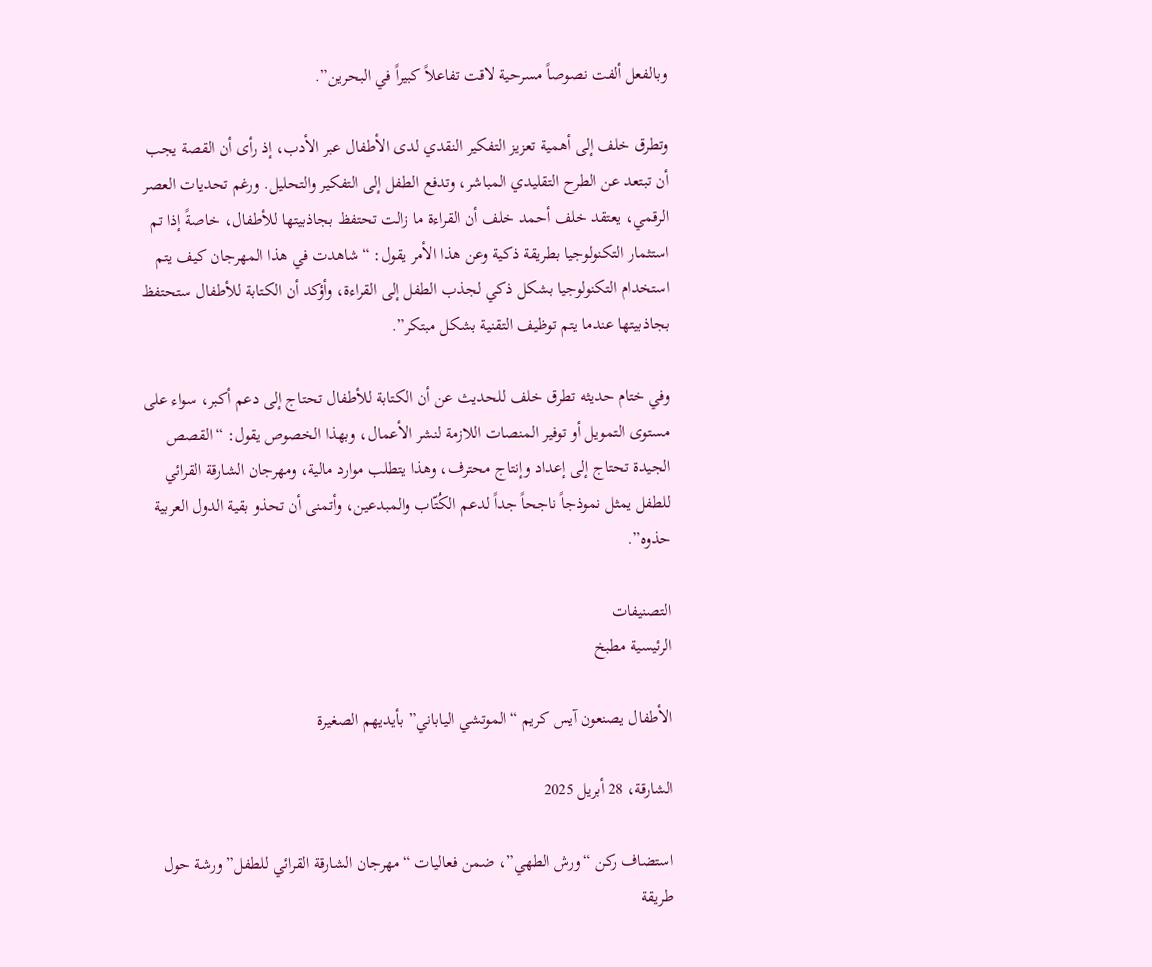وبالفعل ألفت نصوصاً مسرحية لاقت تفاعلاً كبيراً في البحرين”.

وتطرق خلف إلى أهمية تعزيز التفكير النقدي لدى الأطفال عبر الأدب، إذ رأى أن القصة يجب أن تبتعد عن الطرح التقليدي المباشر، وتدفع الطفل إلى التفكير والتحليل. ورغم تحديات العصر الرقمي، يعتقد خلف أحمد خلف أن القراءة ما زالت تحتفظ بجاذبيتها للأطفال، خاصةً إذا تم استثمار التكنولوجيا بطريقة ذكية وعن هذا الأمر يقول: “شاهدت في هذا المهرجان كيف يتم استخدام التكنولوجيا بشكل ذكي لجذب الطفل إلى القراءة، وأؤكد أن الكتابة للأطفال ستحتفظ بجاذبيتها عندما يتم توظيف التقنية بشكل مبتكر”.

وفي ختام حديثه تطرق خلف للحديث عن أن الكتابة للأطفال تحتاج إلى دعم أكبر، سواء على مستوى التمويل أو توفير المنصات اللازمة لنشر الأعمال، وبهذا الخصوص يقول: “القصص الجيدة تحتاج إلى إعداد وإنتاج محترف، وهذا يتطلب موارد مالية، ومهرجان الشارقة القرائي للطفل يمثل نموذجاً ناجحاً جداً لدعم الكُتّاب والمبدعين، وأتمنى أن تحذو بقية الدول العربية حذوه”.

التصنيفات
الرئيسية مطبخ

الأطفال يصنعون آيس كريم “الموتشي الياباني” بأيديهم الصغيرة

الشارقة، 28 أبريل 2025

استضاف ركن “ورش الطهي”، ضمن فعاليات “مهرجان الشارقة القرائي للطفل” ورشة حول طريقة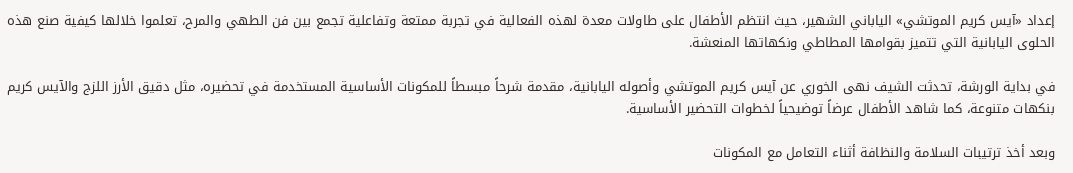إعداد «آيس كريم الموتشي» الياباني الشهير، حيث انتظم الأطفال على طاولات معدة لهذه الفعالية في تجربة ممتعة وتفاعلية تجمع بين فن الطهي والمرح، تعلموا خلالها كيفية صنع هذه الحلوى اليابانية التي تتميز بقوامها المطاطي ونكهاتها المنعشة.

في بداية الورشة، تحدثت الشيف نهى الخوري عن آيس كريم الموتشي وأصوله اليابانية، مقدمة شرحاً مبسطاً للمكونات الأساسية المستخدمة في تحضيره، مثل دقيق الأرز اللزج والآيس كريم بنكهات متنوعة، كما شاهد الأطفال عرضاً توضيحياً لخطوات التحضير الأساسية.

وبعد أخذ ترتيبات السلامة والنظافة أثناء التعامل مع المكونات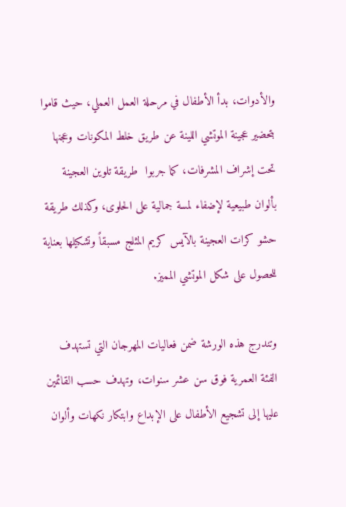والأدوات، بدأ الأطفال في مرحلة العمل العملي، حيث قاموا بتحضير عجينة الموتشي اللينة عن طريق خلط المكونات وعجنها تحت إشراف المشرفات، كما جربوا  طريقة تلوين العجينة بألوان طبيعية لإضفاء لمسة جمالية على الحلوى، وكذلك طريقة حشو كرات العجينة بالآيس كريم المثلج مسبقاً وتشكيلها بعناية للحصول على شكل الموتشي المميز.

وتندرج هذه الورشة ضمن فعاليات المهرجان التي تستهدف الفئة العمرية فوق سن عشر سنوات، وتهدف حسب القائمين عليها إلى تشجيع الأطفال على الإبداع وابتكار نكهات وألوان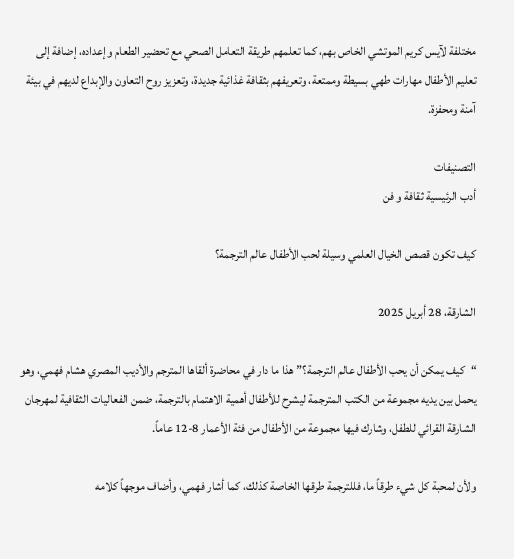مختلفة لآيس كريم الموتشي الخاص بهم، كما تعلمهم طريقة التعامل الصحي مع تحضير الطعام وإعداده، إضافة إلى تعليم الأطفال مهارات طهي بسيطة وممتعة، وتعريفهم بثقافة غذائية جديدة، وتعزيز روح التعاون والإبداع لديهم في بيئة آمنة ومحفزة.

التصنيفات
أدب الرئيسية ثقافة و فن

كيف تكون قصص الخيال العلمي وسيلة لحب الأطفال عالم الترجمة؟

الشارقة، 28 أبريل 2025

“كيف يمكن أن يحب الأطفال عالم الترجمة؟” هذا ما دار في محاضرة ألقاها المترجم والأديب المصري هشام فهمي، وهو يحمل بين يديه مجموعة من الكتب المترجمة ليشرح للأطفال أهمية الاهتمام بالترجمة، ضمن الفعاليات الثقافية لمهرجان الشارقة القرائي للطفل، وشارك فيها مجموعة من الأطفال من فئة الأعمار 8-12 عاماً.

ولأن لمحبة كل شيء طرقاً ما، فللترجمة طرقها الخاصة كذلك، كما أشار فهمي، وأضاف موجهاً كلامه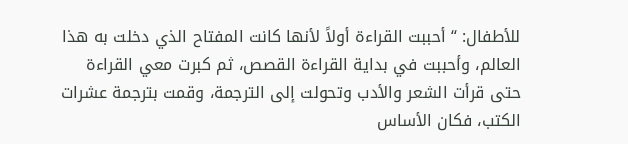للأطفال: “أحببت القراءة أولاً لأنها كانت المفتاح الذي دخلت به هذا العالم، وأحببت في بداية القراءة القصص، ثم كبرت معي القراءة حتى قرأت الشعر والأدب وتحولت إلى الترجمة، وقمت بترجمة عشرات الكتب، فكان الأساس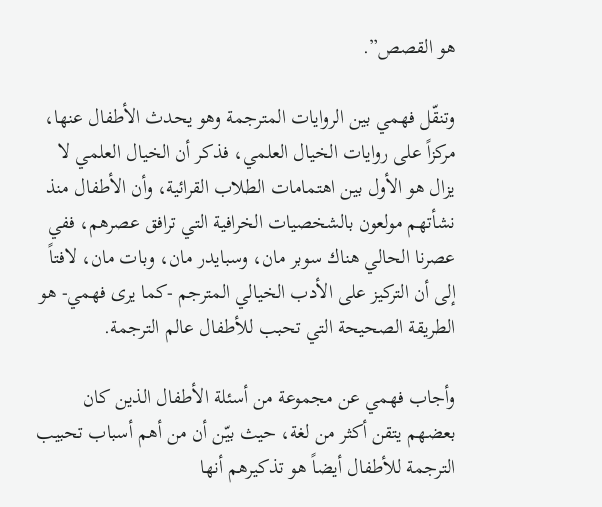هو القصص”.

وتنقّل فهمي بين الروايات المترجمة وهو يحدث الأطفال عنها، مركزاً على روايات الخيال العلمي، فذكر أن الخيال العلمي لا يزال هو الأول بين اهتمامات الطلاب القرائية، وأن الأطفال منذ نشأتهم مولعون بالشخصيات الخرافية التي ترافق عصرهم، ففي عصرنا الحالي هناك سوبر مان، وسبايدر مان، وبات مان، لافتاً إلى أن التركيز على الأدب الخيالي المترجم -كما يرى فهمي- هو الطريقة الصحيحة التي تحبب للأطفال عالم الترجمة.

وأجاب فهمي عن مجموعة من أسئلة الأطفال الذين كان بعضهم يتقن أكثر من لغة، حيث بيّن أن من أهم أسباب تحبيب الترجمة للأطفال أيضاً هو تذكيرهم أنها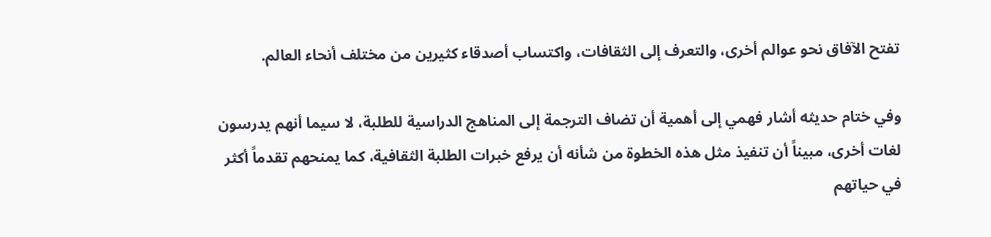تفتح الآفاق نحو عوالم أخرى، والتعرف إلى الثقافات، واكتساب أصدقاء كثيرين من مختلف أنحاء العالم.

وفي ختام حديثه أشار فهمي إلى أهمية أن تضاف الترجمة إلى المناهج الدراسية للطلبة، لا سيما أنهم يدرسون لغات أخرى، مبيناً أن تنفيذ مثل هذه الخطوة من شأنه أن يرفع خبرات الطلبة الثقافية، كما يمنحهم تقدماً أكثر في حياتهم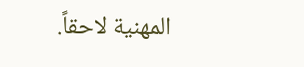المهنية لاحقاً.